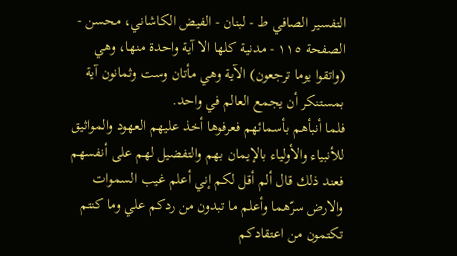التفسیر الصافي ط - لبنان - الفيض الكاشاني، محسن - الصفحة ١١٥ - مدنية كلها الا آية واحدة منها، وهي (واتقوا يوما ترجعون) الآية وهي مأتان وست وثمانون آية
بمستنكر أن يجمع العالم في واحد.
فلما أنبأهم بأسمائهم فعرفوها أخذ عليهم العهود والمواثيق للأنبياء والأولياء بالإيمان بهم والتفضيل لهم على أنفسهم فعند ذلك قال ألم أقل لكم إني أعلم غيب السموات والارض سرّهما وأعلم ما تبدون من ردكم علي وما كنتم تكتمون من اعتقادكم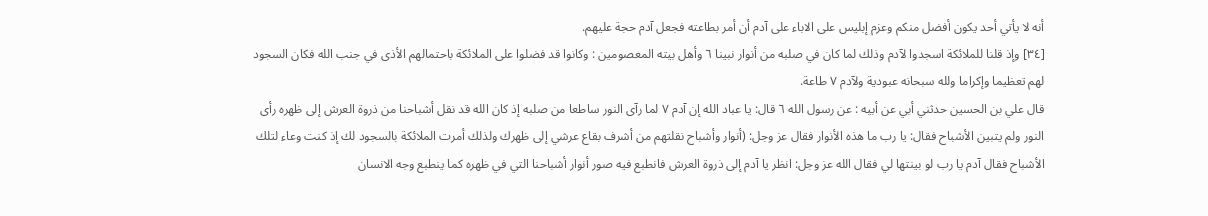أنه لا يأتي أحد يكون أفضل منكم وعزم إبليس على الاباء على آدم أن أمر بطاعته فجعل آدم حجة عليهم.
[٣٤] وإذ قلنا للملائكة اسجدوا لآدم وذلك لما كان في صلبه من أنوار نبينا ٦ وأهل بيته المعصومين : وكانوا قد فضلوا على الملائكة باحتمالهم الأذى في جنب الله فكان السجود لهم تعظيما وإكراما ولله سبحانه عبودية ولآدم ٧ طاعة.
قال علي بن الحسين حدثني أبي عن أبيه : عن رسول الله ٦ قال: يا عباد الله إن آدم ٧ لما رآى النور ساطعا من صلبه إذ كان الله قد نقل أشباحنا من ذروة العرش إلى ظهره رأى النور ولم يتبين الأشباح فقال: يا رب ما هذه الأنوار فقال عز وجل: (أنوار وأشباح نقلتهم من أشرف بقاع عرشي إلى ظهرك ولذلك أمرت الملائكة بالسجود لك إذ كنت وعاء لتلك الأشباح فقال آدم يا رب لو بينتها لي فقال الله عز وجل: انظر يا آدم إلى ذروة العرش فانطبع فيه صور أنوار أشباحنا التي في ظهره كما ينطبع وجه الانسان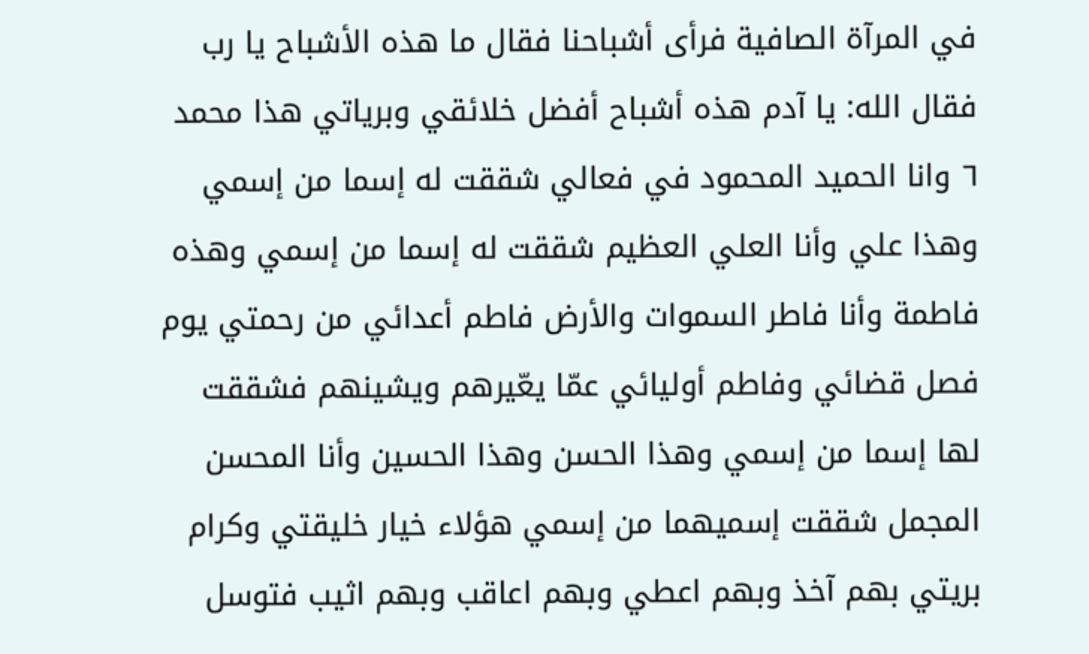في المرآة الصافية فرأى أشباحنا فقال ما هذه الأشباح يا رب فقال الله: يا آدم هذه أشباح أفضل خلائقي وبرياتي هذا محمد ٦ وانا الحميد المحمود في فعالي شققت له إسما من إسمي وهذا علي وأنا العلي العظيم شققت له إسما من إسمي وهذه فاطمة وأنا فاطر السموات والأرض فاطم أعدائي من رحمتي يوم فصل قضائي وفاطم أوليائي عمّا يعّيرهم ويشينهم فشققت لها إسما من إسمي وهذا الحسن وهذا الحسين وأنا المحسن المجمل شققت إسميهما من إسمي هؤلاء خيار خليقتي وكرام بريتي بهم آخذ وبهم اعطي وبهم اعاقب وبهم اثيب فتوسل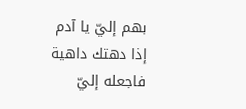بهم إليّ يا آدم إذا دهتك داهية فاجعله إليّ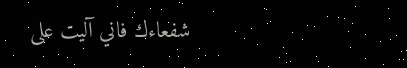شفعاءك فاني آليت على